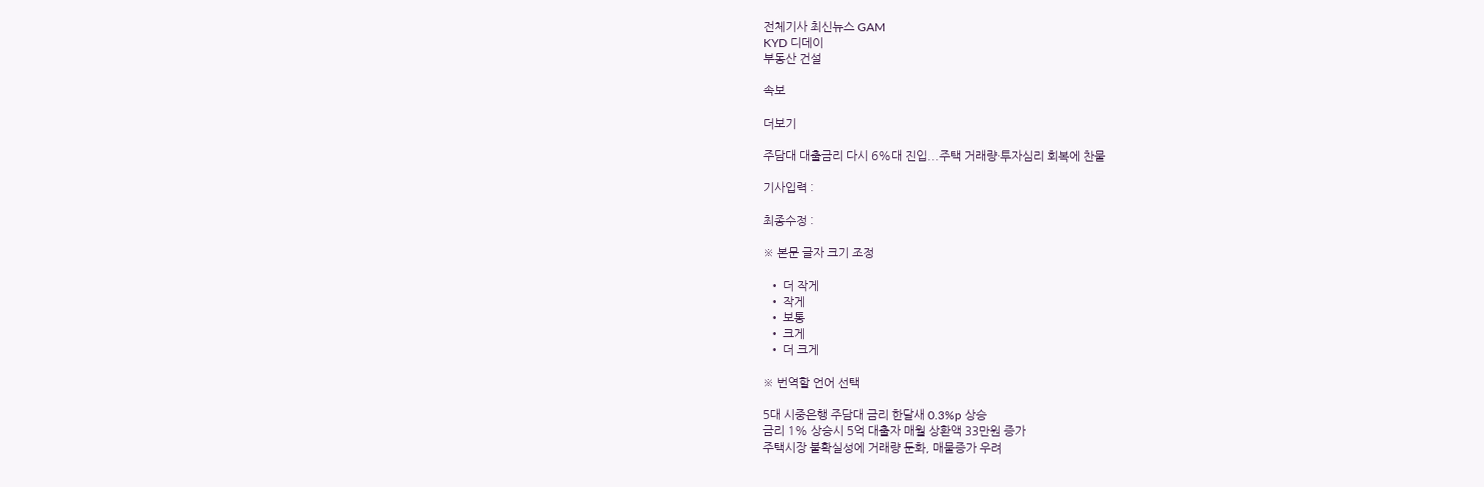전체기사 최신뉴스 GAM
KYD 디데이
부동산 건설

속보

더보기

주담대 대출금리 다시 6%대 진입...주택 거래량·투자심리 회복에 찬물

기사입력 :

최종수정 :

※ 본문 글자 크기 조정

  • 더 작게
  • 작게
  • 보통
  • 크게
  • 더 크게

※ 번역할 언어 선택

5대 시중은행 주담대 금리 한달새 0.3%p 상승
금리 1% 상승시 5억 대출자 매월 상환액 33만원 증가
주택시장 불확실성에 거래량 둔화, 매물증가 우려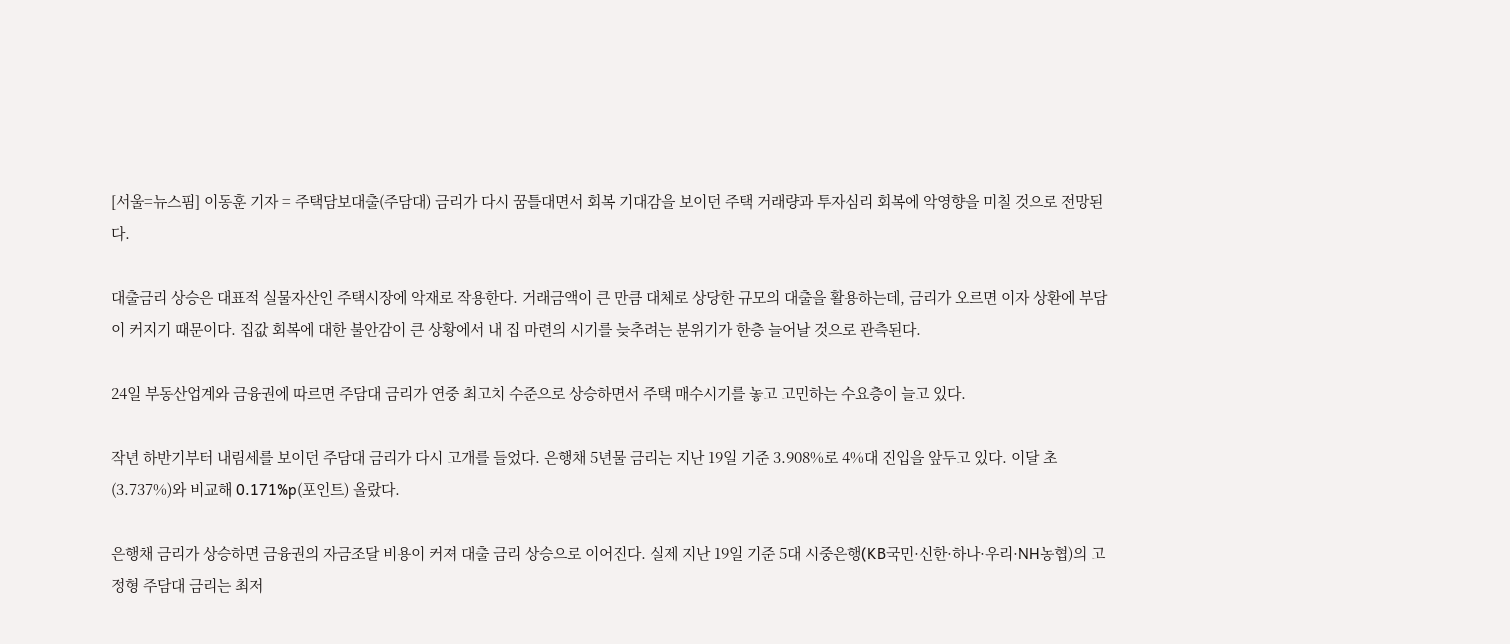[서울=뉴스핌] 이동훈 기자 = 주택담보대출(주담대) 금리가 다시 꿈틀대면서 회복 기대감을 보이던 주택 거래량과 투자심리 회복에 악영향을 미칠 것으로 전망된다.

대출금리 상승은 대표적 실물자산인 주택시장에 악재로 작용한다. 거래금액이 큰 만큼 대체로 상당한 규모의 대출을 활용하는데, 금리가 오르면 이자 상환에 부담이 커지기 때문이다. 집값 회복에 대한 불안감이 큰 상황에서 내 집 마련의 시기를 늦추려는 분위기가 한층 늘어날 것으로 관측된다.

24일 부동산업계와 금융권에 따르면 주담대 금리가 연중 최고치 수준으로 상승하면서 주택 매수시기를 놓고 고민하는 수요층이 늘고 있다.

작년 하반기부터 내림세를 보이던 주담대 금리가 다시 고개를 들었다. 은행채 5년물 금리는 지난 19일 기준 3.908%로 4%대 진입을 앞두고 있다. 이달 초(3.737%)와 비교해 0.171%p(포인트) 올랐다.

은행채 금리가 상승하면 금융권의 자금조달 비용이 커져 대출 금리 상승으로 이어진다. 실제 지난 19일 기준 5대 시중은행(KB국민·신한·하나·우리·NH농협)의 고정형 주담대 금리는 최저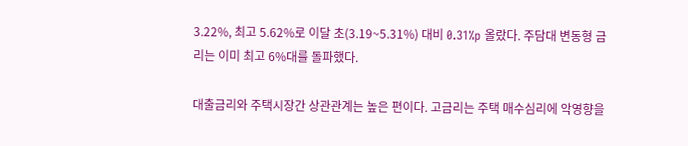3.22%, 최고 5.62%로 이달 초(3.19~5.31%) 대비 0.31%p 올랐다. 주담대 변동형 금리는 이미 최고 6%대를 돌파했다.

대출금리와 주택시장간 상관관계는 높은 편이다. 고금리는 주택 매수심리에 악영향을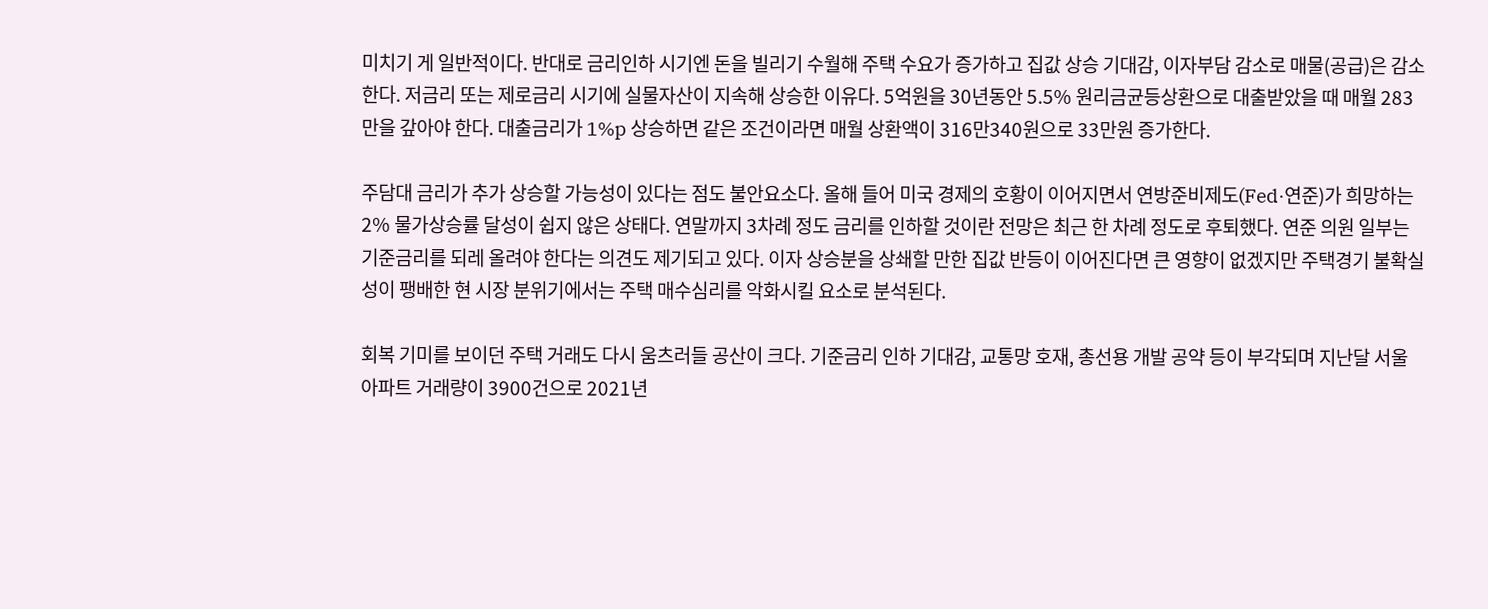미치기 게 일반적이다. 반대로 금리인하 시기엔 돈을 빌리기 수월해 주택 수요가 증가하고 집값 상승 기대감, 이자부담 감소로 매물(공급)은 감소한다. 저금리 또는 제로금리 시기에 실물자산이 지속해 상승한 이유다. 5억원을 30년동안 5.5% 원리금균등상환으로 대출받았을 때 매월 283만을 갚아야 한다. 대출금리가 1%p 상승하면 같은 조건이라면 매월 상환액이 316만340원으로 33만원 증가한다.

주담대 금리가 추가 상승할 가능성이 있다는 점도 불안요소다. 올해 들어 미국 경제의 호황이 이어지면서 연방준비제도(Fed·연준)가 희망하는 2% 물가상승률 달성이 쉽지 않은 상태다. 연말까지 3차례 정도 금리를 인하할 것이란 전망은 최근 한 차례 정도로 후퇴했다. 연준 의원 일부는 기준금리를 되레 올려야 한다는 의견도 제기되고 있다. 이자 상승분을 상쇄할 만한 집값 반등이 이어진다면 큰 영향이 없겠지만 주택경기 불확실성이 팽배한 현 시장 분위기에서는 주택 매수심리를 악화시킬 요소로 분석된다.

회복 기미를 보이던 주택 거래도 다시 움츠러들 공산이 크다. 기준금리 인하 기대감, 교통망 호재, 총선용 개발 공약 등이 부각되며 지난달 서울 아파트 거래량이 3900건으로 2021년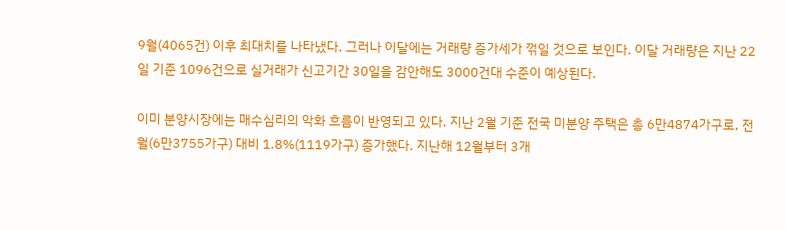9월(4065건) 이후 최대치를 나타냈다. 그러나 이달에는 거래량 증가세가 꺾일 것으로 보인다. 이달 거래량은 지난 22일 기준 1096건으로 실거래가 신고기간 30일을 감안해도 3000건대 수준이 예상된다.

이미 분양시장에는 매수심리의 악화 흐름이 반영되고 있다. 지난 2월 기준 전국 미분양 주택은 총 6만4874가구로, 전월(6만3755가구) 대비 1.8%(1119가구) 증가했다. 지난해 12월부터 3개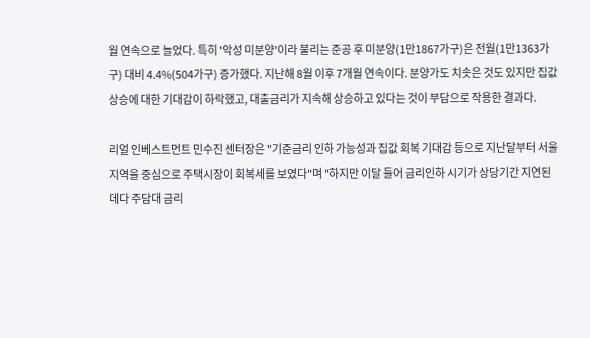월 연속으로 늘었다. 특히 '악성 미분양'이라 불리는 준공 후 미분양(1만1867가구)은 전월(1만1363가구) 대비 4.4%(504가구) 증가했다. 지난해 8월 이후 7개월 연속이다. 분양가도 치솟은 것도 있지만 집값 상승에 대한 기대감이 하락했고, 대출금리가 지속해 상승하고 있다는 것이 부담으로 작용한 결과다.

리얼 인베스트먼트 민수진 센터장은 "기준금리 인하 가능성과 집값 회복 기대감 등으로 지난달부터 서울지역을 중심으로 주택시장이 회복세를 보였다"며 "하지만 이달 들어 금리인하 시기가 상당기간 지연된 데다 주담대 금리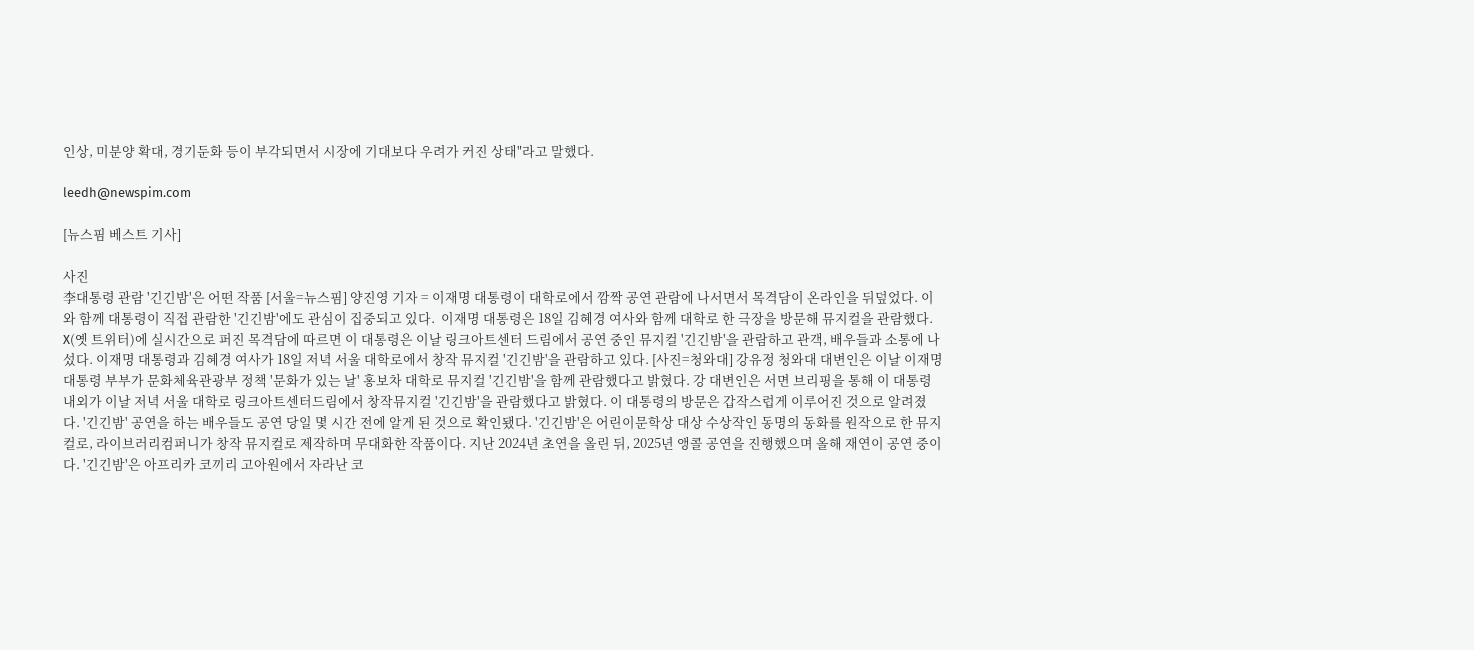인상, 미분양 확대, 경기둔화 등이 부각되면서 시장에 기대보다 우려가 커진 상태"라고 말했다.

leedh@newspim.com

[뉴스핌 베스트 기사]

사진
李대통령 관람 '긴긴밤'은 어떤 작품 [서울=뉴스핌] 양진영 기자 = 이재명 대통령이 대학로에서 깜짝 공연 관람에 나서면서 목격담이 온라인을 뒤덮었다. 이와 함께 대통령이 직접 관람한 '긴긴밤'에도 관심이 집중되고 있다.  이재명 대통령은 18일 김혜경 여사와 함께 대학로 한 극장을 방문해 뮤지컬을 관람했다. X(옛 트위터)에 실시간으로 퍼진 목격담에 따르면 이 대통령은 이날 링크아트센터 드림에서 공연 중인 뮤지컬 '긴긴밤'을 관람하고 관객, 배우들과 소통에 나섰다. 이재명 대통령과 김혜경 여사가 18일 저녁 서울 대학로에서 창작 뮤지컬 '긴긴밤'을 관람하고 있다. [사진=청와대] 강유정 청와대 대변인은 이날 이재명 대통령 부부가 문화체육관광부 정책 '문화가 있는 날' 홍보차 대학로 뮤지컬 '긴긴밤'을 함께 관람했다고 밝혔다. 강 대변인은 서면 브리핑을 통해 이 대통령 내외가 이날 저녁 서울 대학로 링크아트센터드림에서 창작뮤지컬 '긴긴밤'을 관람했다고 밝혔다. 이 대통령의 방문은 갑작스럽게 이루어진 것으로 알려졌다. '긴긴밤' 공연을 하는 배우들도 공연 당일 몇 시간 전에 알게 된 것으로 확인됐다. '긴긴밤'은 어린이문학상 대상 수상작인 동명의 동화를 원작으로 한 뮤지컬로, 라이브러리컴퍼니가 창작 뮤지컬로 제작하며 무대화한 작품이다. 지난 2024년 초연을 올린 뒤, 2025년 앵콜 공연을 진행했으며 올해 재연이 공연 중이다. '긴긴밤'은 아프리카 코끼리 고아원에서 자라난 코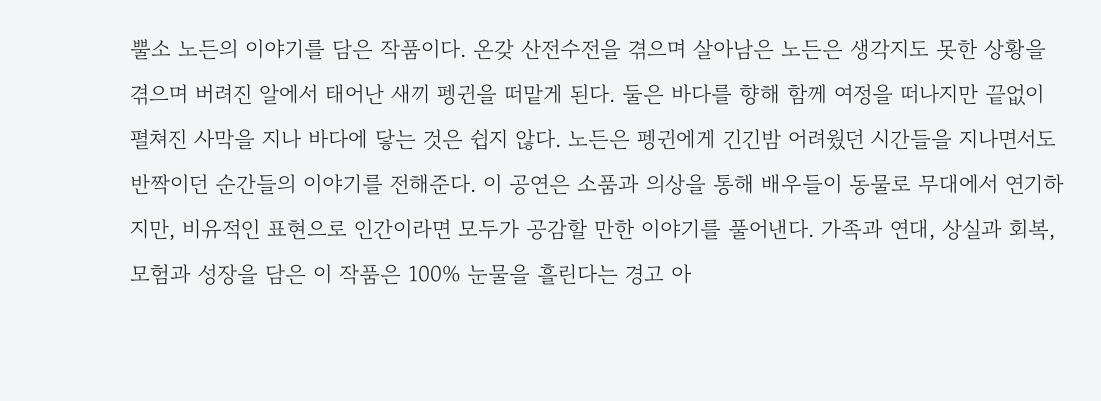뿔소 노든의 이야기를 담은 작품이다. 온갖 산전수전을 겪으며 살아남은 노든은 생각지도 못한 상황을 겪으며 버려진 알에서 태어난 새끼 펭귄을 떠맡게 된다. 둘은 바다를 향해 함께 여정을 떠나지만 끝없이 펼쳐진 사막을 지나 바다에 닿는 것은 쉽지 않다. 노든은 펭귄에게 긴긴밤 어려웠던 시간들을 지나면서도 반짝이던 순간들의 이야기를 전해준다. 이 공연은 소품과 의상을 통해 배우들이 동물로 무대에서 연기하지만, 비유적인 표현으로 인간이라면 모두가 공감할 만한 이야기를 풀어낸다. 가족과 연대, 상실과 회복, 모험과 성장을 담은 이 작품은 100% 눈물을 흘린다는 경고 아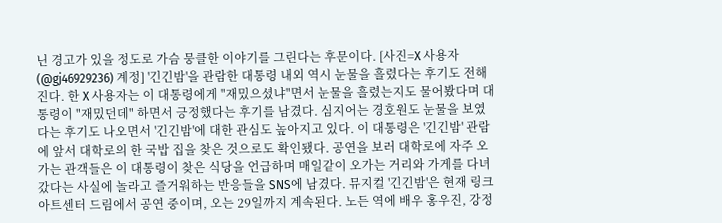닌 경고가 있을 정도로 가슴 뭉클한 이야기를 그린다는 후문이다. [사진=X 사용자(@gj46929236) 계정] '긴긴밤'을 관람한 대통령 내외 역시 눈물을 흘렸다는 후기도 전해진다. 한 X 사용자는 이 대통령에게 "재밌으셨냐"면서 눈물을 흘렸는지도 물어봤다며 대통령이 "재밌던데" 하면서 긍정했다는 후기를 남겼다. 심지어는 경호원도 눈물을 보였다는 후기도 나오면서 '긴긴밤'에 대한 관심도 높아지고 있다. 이 대통령은 '긴긴밤' 관람에 앞서 대학로의 한 국밥 집을 찾은 것으로도 확인됐다. 공연을 보러 대학로에 자주 오가는 관객들은 이 대통령이 찾은 식당을 언급하며 매일같이 오가는 거리와 가게를 다녀갔다는 사실에 놀라고 즐거워하는 반응들을 SNS에 남겼다. 뮤지컬 '긴긴밤'은 현재 링크아트센터 드림에서 공연 중이며, 오는 29일까지 계속된다. 노든 역에 배우 홍우진, 강정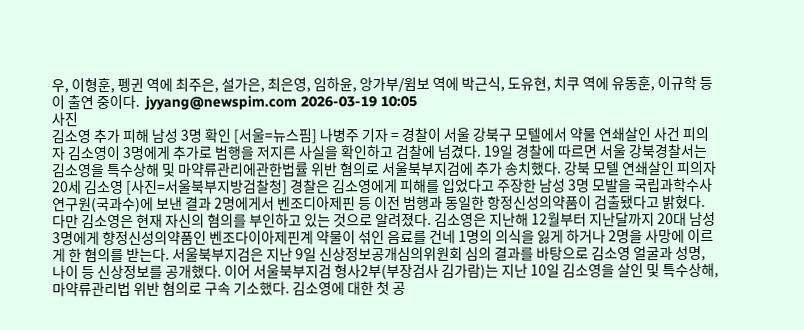우, 이형훈, 펭귄 역에 최주은, 설가은, 최은영, 임하윤, 앙가부/윔보 역에 박근식, 도유현, 치쿠 역에 유동훈, 이규학 등이 출연 중이다.  jyyang@newspim.com 2026-03-19 10:05
사진
김소영 추가 피해 남성 3명 확인 [서울=뉴스핌] 나병주 기자 = 경찰이 서울 강북구 모텔에서 약물 연쇄살인 사건 피의자 김소영이 3명에게 추가로 범행을 저지른 사실을 확인하고 검찰에 넘겼다. 19일 경찰에 따르면 서울 강북경찰서는 김소영을 특수상해 및 마약류관리에관한법률 위반 혐의로 서울북부지검에 추가 송치했다. 강북 모텔 연쇄살인 피의자 20세 김소영 [사진=서울북부지방검찰청] 경찰은 김소영에게 피해를 입었다고 주장한 남성 3명 모발을 국립과학수사연구원(국과수)에 보낸 결과 2명에게서 벤조디아제핀 등 이전 범행과 동일한 항정신성의약품이 검출됐다고 밝혔다. 다만 김소영은 현재 자신의 혐의를 부인하고 있는 것으로 알려졌다. 김소영은 지난해 12월부터 지난달까지 20대 남성 3명에게 향정신성의약품인 벤조다이아제핀계 약물이 섞인 음료를 건네 1명의 의식을 잃게 하거나 2명을 사망에 이르게 한 혐의를 받는다. 서울북부지검은 지난 9일 신상정보공개심의위원회 심의 결과를 바탕으로 김소영 얼굴과 성명, 나이 등 신상정보를 공개했다. 이어 서울북부지검 형사2부(부장검사 김가람)는 지난 10일 김소영을 살인 및 특수상해, 마약류관리법 위반 혐의로 구속 기소했다. 김소영에 대한 첫 공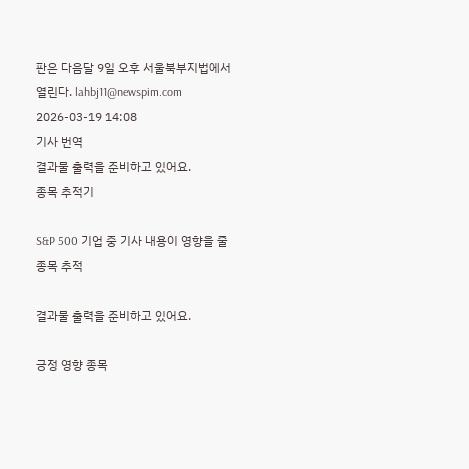판은 다음달 9일 오후 서울북부지법에서 열린다. lahbj11@newspim.com 2026-03-19 14:08
기사 번역
결과물 출력을 준비하고 있어요.
종목 추적기

S&P 500 기업 중 기사 내용이 영향을 줄 종목 추적

결과물 출력을 준비하고 있어요.

긍정 영향 종목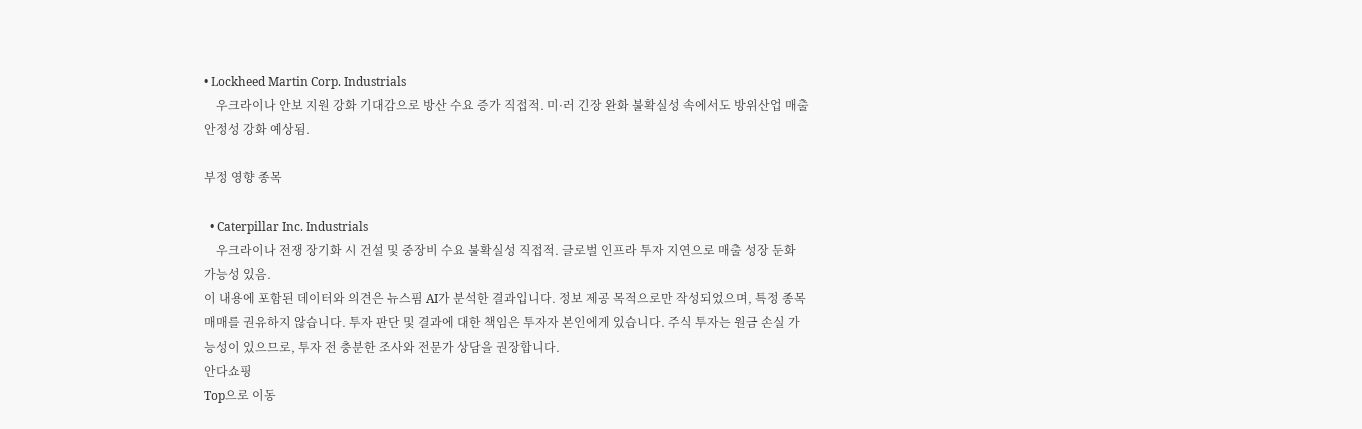• Lockheed Martin Corp. Industrials
    우크라이나 안보 지원 강화 기대감으로 방산 수요 증가 직접적. 미·러 긴장 완화 불확실성 속에서도 방위산업 매출 안정성 강화 예상됨.

부정 영향 종목

  • Caterpillar Inc. Industrials
    우크라이나 전쟁 장기화 시 건설 및 중장비 수요 불확실성 직접적. 글로벌 인프라 투자 지연으로 매출 성장 둔화 가능성 있음.
이 내용에 포함된 데이터와 의견은 뉴스핌 AI가 분석한 결과입니다. 정보 제공 목적으로만 작성되었으며, 특정 종목 매매를 권유하지 않습니다. 투자 판단 및 결과에 대한 책임은 투자자 본인에게 있습니다. 주식 투자는 원금 손실 가능성이 있으므로, 투자 전 충분한 조사와 전문가 상담을 권장합니다.
안다쇼핑
Top으로 이동